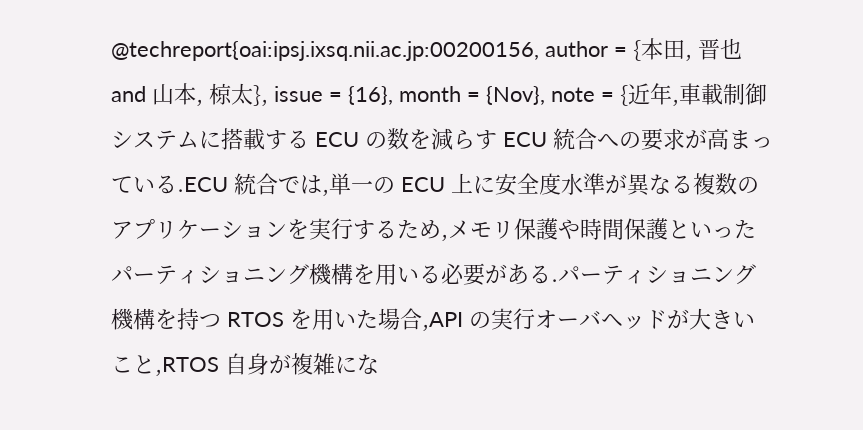@techreport{oai:ipsj.ixsq.nii.ac.jp:00200156, author = {本田, 晋也 and 山本, 椋太}, issue = {16}, month = {Nov}, note = {近年,車載制御システムに搭載する ECU の数を減らす ECU 統合への要求が高まっている.ECU 統合では,単一の ECU 上に安全度水準が異なる複数のアプリケーションを実行するため,メモリ保護や時間保護といったパーティショニング機構を用いる必要がある.パーティショニング機構を持つ RTOS を用いた場合,API の実行オーバヘッドが大きいこと,RTOS 自身が複雑にな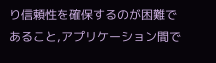り信頼性を確保するのが困難であること,アプリケーション間で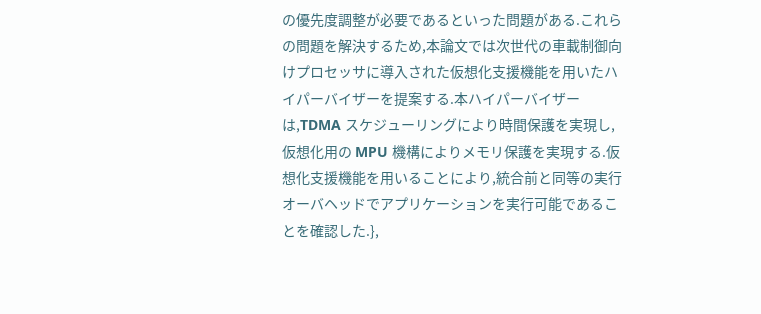の優先度調整が必要であるといった問題がある.これらの問題を解決するため,本論文では次世代の車載制御向けプロセッサに導入された仮想化支援機能を用いたハイパーバイザーを提案する.本ハイパーバイザーは,TDMA スケジューリングにより時間保護を実現し,仮想化用の MPU 機構によりメモリ保護を実現する.仮想化支援機能を用いることにより,統合前と同等の実行オーバヘッドでアプリケーションを実行可能であることを確認した.},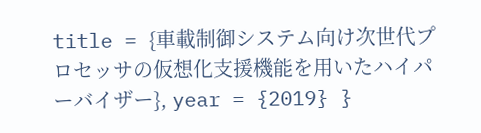title = {車載制御システム向け次世代プロセッサの仮想化支援機能を用いたハイパーバイザー}, year = {2019} }